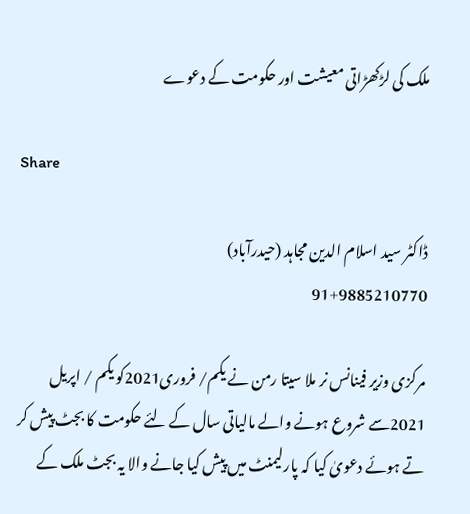ملک کی لڑکھڑاتی معیشت اور حکومت کے دعوے

Share

ڈاکٹر سید اسلام الدین مجاہد (حیدرآباد)
91+9885210770

مرکزی وزیر فینانس نر ملا سیتا رمن نے یکم/ فروری2021کو یکم / اپریل 2021سے شروع ہونے والے مالیاتی سال کے لئے حکومت کا بجٹ پیش کر تے ہوئے دعویٰ کیا کہ پارلیمنٹ میں پیش کیا جانے والا یہ بجٹ ملک کے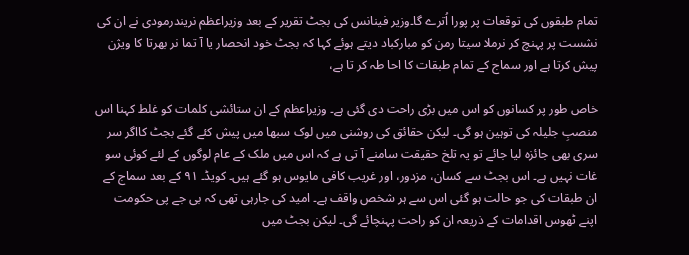تمام طبقوں کی توقعات پر پورا اُترے گا۔وزیر فینانس کی بجٹ تقریر کے بعد وزیراعظم نریندرمودی نے ان کی نشست پر پہنچ کر نرملا سیتا رمن کو مبارکباد دیتے ہوئے کہا کہ بجٹ خود انحصار یا آ تما نر بھرتا کا ویژن پیش کرتا ہے اور سماج کے تمام طبقات کا احا طہ کر تا ہے،

خاص طور پر کسانوں کو اس میں بڑی راحت دی گئی ہے۔ وزیراعظم کے ان ستائشی کلمات کو غلط کہنا اس منصبِ جلیلہ کی توہین ہو گی۔ لیکن حقائق کی روشنی میں لوک سبھا میں پیش کئے گئے بجٹ کااگر سر سری بھی جائزہ لیا جائے تو یہ تلخ حقیقت سامنے آ تی ہے کہ اس میں ملک کے عام لوگوں کے لئے کوئی سو غات نہیں ہے۔ اس بجٹ سے کسان، مزدور، اور غریب کافی مایوس ہو گئے ہیں۔ کویڈ۔ ۹۱ کے بعد سماج کے ان طبقات کی جو حالت ہو گئی اس سے ہر شخص واقف ہے۔ امید کی جارہی تھی کہ بی جے پی حکومت اپنے ٹھوس اقدامات کے ذریعہ ان کو راحت پہنچائے گی۔ لیکن بجٹ میں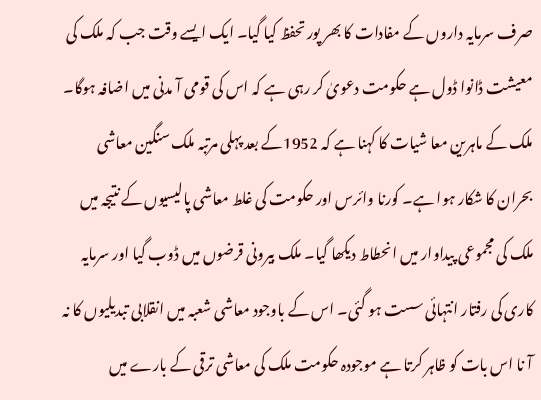صرف سرمایہ داروں کے مفادات کا بھر پور تحفظ کیا گیا۔ ایک ایسے وقت جب کہ ملک کی معیشت ڈانوا ڈول ہے حکومت دعویٰ کر رہی ہے کہ اس کی قومی آ مدنی میں اضافہ ہوگا۔ ملک کے ماہرین معا شیات کا کہنا ہے کہ 1952کے بعد پہلی مرتبہ ملک سنگین معاشی بحران کا شکار ہوا ہے۔ کورنا وائرس اور حکومت کی غلط معاشی پالیسیوں کے نتیجہ میں ملک کی مجموعی پیداوار میں انحطاط دیکھا گیا۔ ملک بیرونی قرضوں میں ڈوب گیا اور سرمایہ کاری کی رفتار انتہائی سست ہو گئی۔ اس کے باوجود معاشی شعبہ میں انقلابی تبدیلیوں کا نہ آ نا اس بات کو ظاہر کرتا ہے موجودہ حکومت ملک کی معاشی ترقی کے بارے میں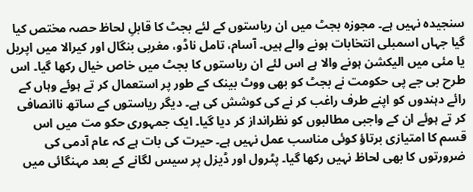سنجیدہ نہیں ہے۔ مجوزہ بجٹ میں ان ریاستوں کے لئے بجٹ کا قابلِ لحاظ حصہ مختص کیا گیا جہاں اسمبلی انتخابات ہونے والے ہیں۔ آسام، تامل ناڈو، مغربی بنگال اور کیرالا میں اپریل یا مئی میں الیکشن ہونے والا ہے اس لئے ان ریاستوں کا بجٹ میں خاص خیال رکھا گیا۔ اس طرح بی جے پی حکومت نے بجٹ کو بھی ووٹ بینک کے طور پر استعمال کر تے ہوئے وہاں کے رائے دہندوں کو اپنے طرف راغب کر نے کی کوشش کی ہے۔ دیگر ریاستوں کے ساتھ ناانصافی کر تے ہوئے ان کے واجبی مطالبوں کو نظرانداز کر دیا گیا۔ ایک جمہوری حکو مت میں اس قسم کا امتیازی برتاؤ کوئی مناسب عمل نہیں ہے۔ حیرت کی بات ہے کہ عام آدمی کی ضرورتوں کا بھی لحاظ نہیں رکھا گیا۔ پٹرول اور ڈیزل پر سیس لگانے کے بعد مہنگائی میں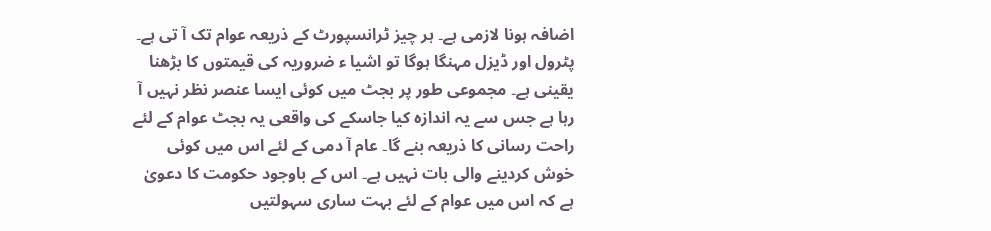اضافہ ہونا لازمی ہے۔ ہر چیز ٹرانسپورٹ کے ذریعہ عوام تک آ تی ہے۔ پٹرول اور ڈیزل مہنگا ہوگا تو اشیا ء ضروریہ کی قیمتوں کا بڑھنا یقینی ہے۔ مجموعی طور پر بجٹ میں کوئی ایسا عنصر نظر نہیں آ رہا ہے جس سے یہ اندازہ کیا جاسکے کی واقعی یہ بجٹ عوام کے لئے راحت رسانی کا ذریعہ بنے گا۔ عام آ دمی کے لئے اس میں کوئی خوش کردینے والی بات نہیں ہے۔ اس کے باوجود حکومت کا دعویٰ ہے کہ اس میں عوام کے لئے بہت ساری سہولتیں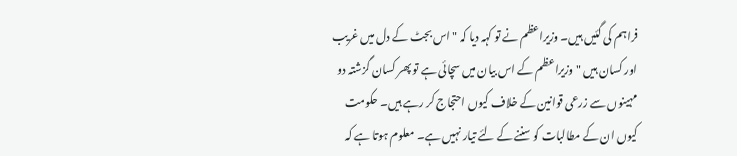فراہم کی گئیں ہیں۔ وزیراعظم نے تو کہہ دیا کہ "اس بجٹ کے دل میں غریب اور کسان ہیں "وزیراعظم کے اس بیان میں سچائی ہے تو پھر کسان گزشتہ دو مہینوں سے زرعی قوانین کے خلاف کیوں احتجاج کر رہے ہیں۔ حکومت کیوں ان کے مطالبات کو سننے کے لئے تیار نہیں ہے۔ معلوم ہوتا ہے کہ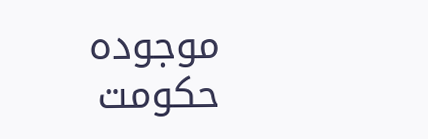موجودہ حکومت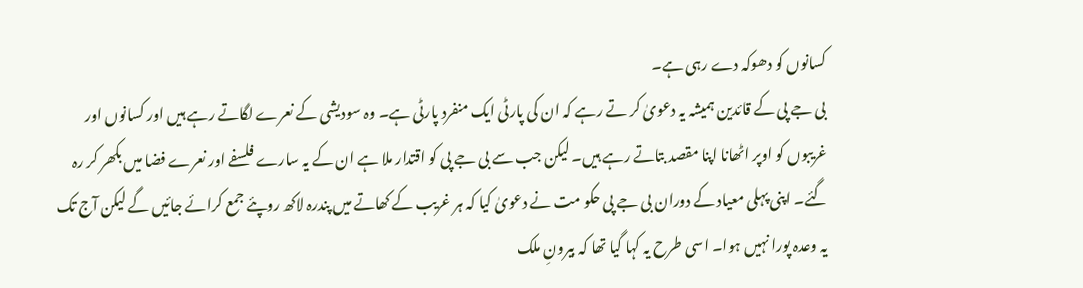کسانوں کو دھوکہ دے رہی ہے۔
بی جے پی کے قائدین ہمیشہ یہ دعویٰ کر تے رہے کہ ان کی پارٹی ایک منفرد پارٹی ہے۔ وہ سودیشی کے نعرے لگاتے رہے ہیں اور کسانوں اور غریبوں کو اوپر اٹھانا اپنا مقصد بتاتے رہے ہیں۔ لیکن جب سے بی جے پی کو اقتدار ملا ہے ان کے یہ سارے فلسفے اور نعرے فضا میں بکھر کر رہ گئے۔ اپنی پہلی معیاد کے دوران بی جے پی حکو مت نے دعویٰ کیا کہ ہر غریب کے کھاتے میں پندرہ لاکھ روپئے جمع کرائے جائیں گے لیکن آج تک یہ وعدہ پورا نہیں ہوا۔ اسی طرح یہ کہا گیا تھا کہ بیرونِ ملک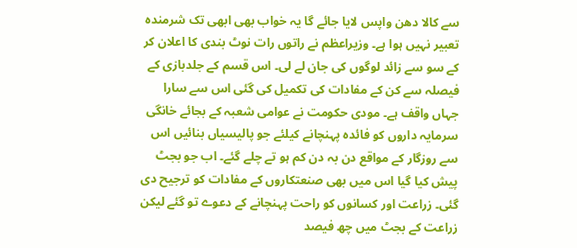سے کالا دھن واپس لایا جائے گا یہ خواب بھی ابھی تک شرمندہ تعبیر نہیں ہوا ہے۔ وزیراعظم نے راتوں رات نوٹ بندی کا اعلان کر کے سو سے زائد لوگوں کی جان لے لی۔ اس قسم کے جلدبازی کے فیصلہ سے کن کے مفادات کی تکمیل کی گئی اس سے سارا جہاں واقف ہے۔ مودی حکومت نے عوامی شعبہ کے بجائے خانگی سرمایہ داروں کو فائدہ پہنچانے کیلئے جو پالیسیاں بنائیں اس سے روزگار کے مواقع دن بہ دن کم ہو تے چلے گئے۔ اب جو بجٹ پیش کیا گیا اس میں بھی صنعتکاروں کے مفادات کو ترجیح دی گئی۔ زراعت اور کسانوں کو راحت پہنچانے کے دعوے تو گئے لیکن زراعت کے بجٹ میں چھ فیصد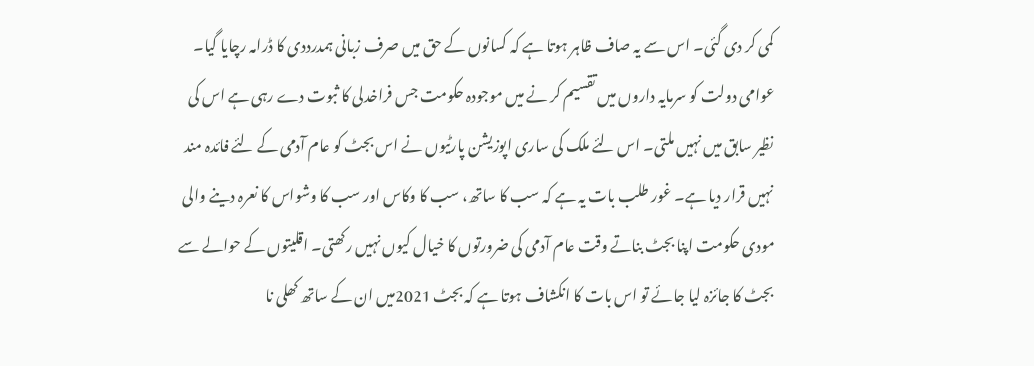کمی کر دی گئی۔ اس سے یہ صاف ظاہر ہوتا ہے کہ کسانوں کے حق میں صرف زبانی ہمدرددی کا ڈرامہ رچایا گیا۔ عوامی دولت کو سرمایہ داروں میں تقسیم کر نے میں موجودہ حکومت جس فراخدلی کا ثبوت دے رہی ہے اس کی نظیر سابق میں نہیں ملتی۔ اس لئے ملک کی ساری اپوزیشن پارٹیوں نے اس بجٹ کو عام آدمی کے لئے فائدہ مند نہیں قرار دیا ہے۔ غور طلب بات یہ ہے کہ سب کا ساتھ، سب کا وکاس اور سب کا وشواس کا نعرہ دینے والی مودی حکومت اپنا بجٹ بناتے وقت عام آدمی کی ضرورتوں کا خیال کیوں نہیں رکھتی۔ اقلیتوں کے حوالے سے بجٹ کا جائزہ لیا جائے تو اس بات کا انکشاف ہوتا ہے کہ بجٹ 2021میں ان کے ساتھ کھلی نا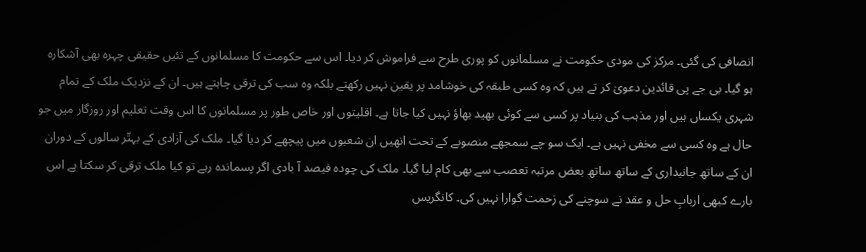انصافی کی گئی۔ مرکز کی مودی حکومت نے مسلمانوں کو پوری طرح سے فراموش کر دیا۔ اس سے حکومت کا مسلمانوں کے تئیں حقیقی چہرہ بھی آشکارہ ہو گیا۔ بی جے پی قائدین دعویٰ کر تے ہیں کہ وہ کسی طبقہ کی خوشامد پر یقین نہیں رکھتے بلکہ وہ سب کی ترقی چاہتے ہیں۔ ان کے نزدیک ملک کے تمام شہری یکساں ہیں اور مذہب کی بنیاد پر کسی سے کوئی بھید بھاؤ نہیں کیا جاتا ہے۔ اقلیتوں اور خاص طور پر مسلمانوں کا اس وقت تعلیم اور روزگار میں جو حال ہے وہ کسی سے مخفی نہیں ہے۔ ایک سو چے سمجھے منصوبے کے تحت انھیں ان شعبوں میں پیچھے کر دیا گیا۔ ملک کی آزادی کے بہتّر سالوں کے دوران ان کے ساتھ جانبداری کے ساتھ ساتھ بعض مرتبہ تعصب سے بھی کام لیا گیا۔ ملک کی چودہ فیصد آ بادی اگر پسماندہ رہے تو کیا ملک ترقی کر سکتا ہے اس بارے کبھی اربابِ حل و عقد نے سوچنے کی زحمت گوارا نہیں کی۔ کانگریس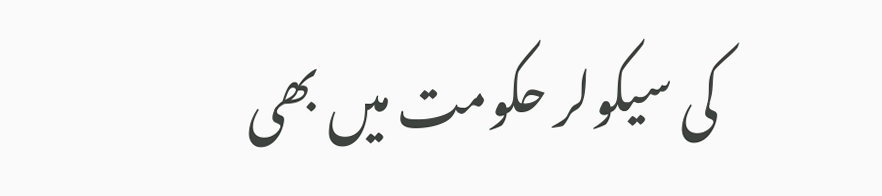کی سیکولر حکومت میں بھی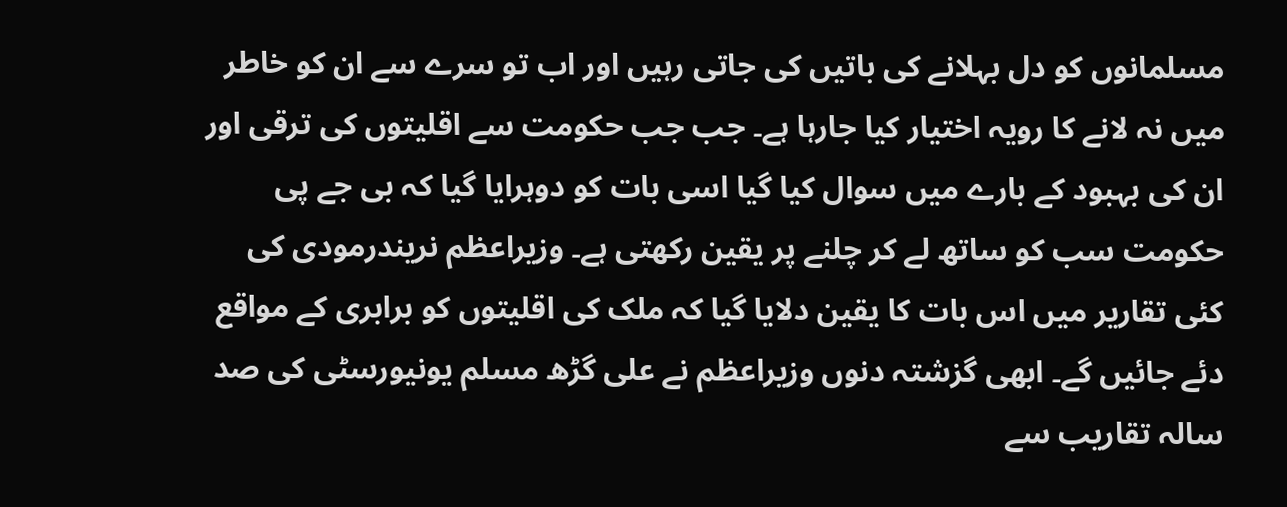مسلمانوں کو دل بہلانے کی باتیں کی جاتی رہیں اور اب تو سرے سے ان کو خاطر میں نہ لانے کا رویہ اختیار کیا جارہا ہے۔ جب جب حکومت سے اقلیتوں کی ترقی اور ان کی بہبود کے بارے میں سوال کیا گیا اسی بات کو دوہرایا گیا کہ بی جے پی حکومت سب کو ساتھ لے کر چلنے پر یقین رکھتی ہے۔ وزیراعظم نریندرمودی کی کئی تقاریر میں اس بات کا یقین دلایا گیا کہ ملک کی اقلیتوں کو برابری کے مواقع دئے جائیں گے۔ ابھی گزشتہ دنوں وزیراعظم نے علی گڑھ مسلم یونیورسٹی کی صد سالہ تقاریب سے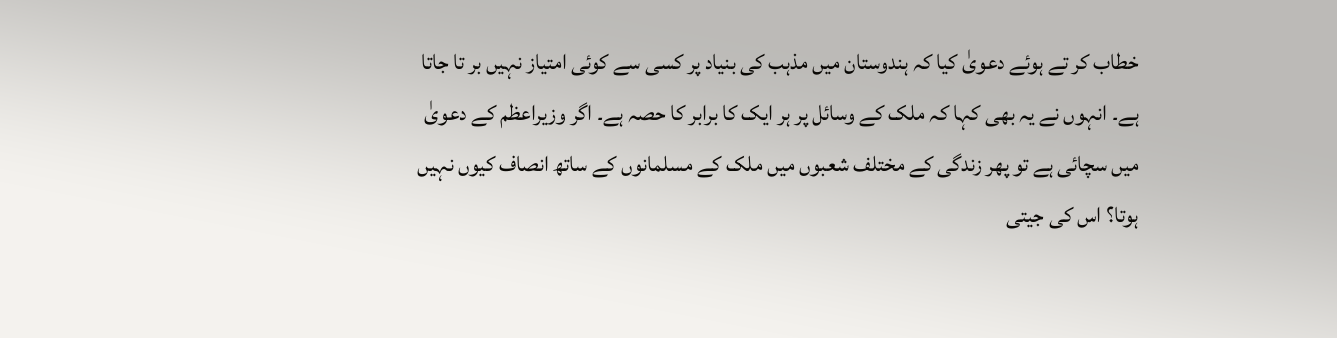خطاب کر تے ہوئے دعویٰ کیا کہ ہندوستان میں مذہب کی بنیاد پر کسی سے کوئی امتیاز نہیں بر تا جاتا ہے۔ انہوں نے یہ بھی کہا کہ ملک کے وسائل پر ہر ایک کا برابر کا حصہ ہے۔ اگر وزیراعظم کے دعویٰ میں سچائی ہے تو پھر زندگی کے مختلف شعبوں میں ملک کے مسلمانوں کے ساتھ انصاف کیوں نہیں ہوتا؟ اس کی جیتی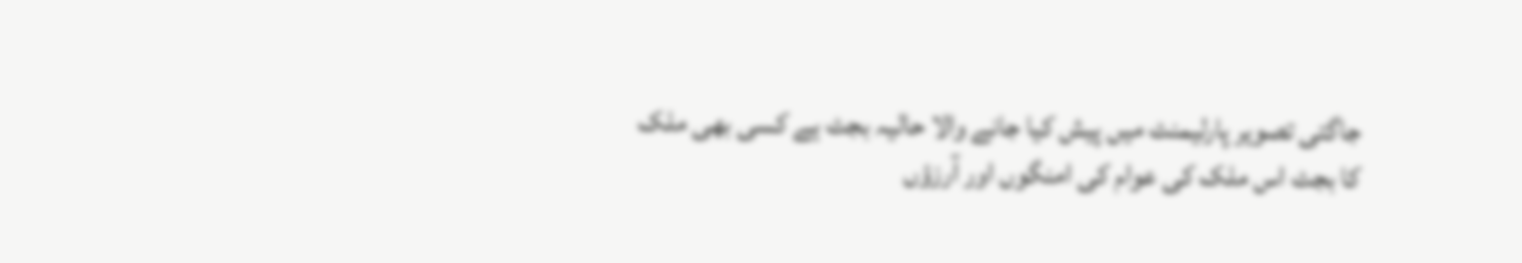جاگتی تصویر پارلیمنٹ میں پیش کیا جانے والا حالیہ بجٹ ہے کسی بھی ملک کا بجٹ اس ملک کی عوام کی امنگوں اور آرزؤں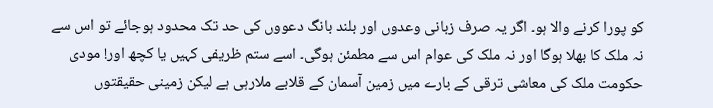کو پورا کرنے والا ہو۔ اگر یہ صرف زبانی وعدوں اور بلند بانگ دعووں کی حد تک محدود ہوجائے تو اس سے نہ ملک کا بھلا ہوگا اور نہ ملک کی عوام اس سے مطمئن ہوگی۔ اسے ستم ظریفی کہیں یا کچھ اور! مودی حکومت ملک کی معاشی ترقی کے بارے میں زمین آسمان کے قلابے ملارہی ہے لیکن زمینی حقیقتوں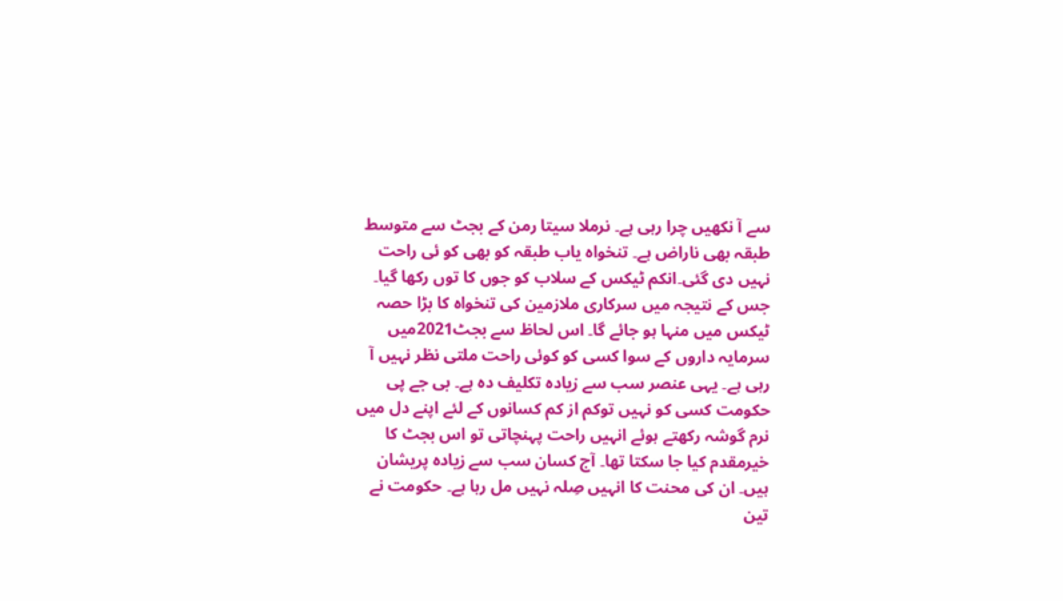سے آ نکھیں چرا رہی ہے۔ نرملا سیتا رمن کے بجٹ سے متوسط طبقہ بھی ناراض ہے۔ تنخواہ یاب طبقہ کو بھی کو ئی راحت نہیں دی گئی۔انکم ٹیکس کے سلاب کو جوں کا توں رکھا گیا۔ جس کے نتیجہ میں سرکاری ملازمین کی تنخواہ کا بڑا حصہ ٹیکس میں منہا ہو جائے گا۔ اس لحاظ سے بجٹ2021میں سرمایہ داروں کے سوا کسی کو کوئی راحت ملتی نظر نہیں آ رہی ہے۔ یہی عنصر سب سے زیادہ تکلیف دہ ہے۔ بی جے پی حکومت کسی کو نہیں توکم از کم کسانوں کے لئے اپنے دل میں نرم گوشہ رکھتے ہوئے انہیں راحت پہنچاتی تو اس بجٹ کا خیرمقدم کیا جا سکتا تھا۔ آج کسان سب سے زیادہ پریشان ہیں۔ ان کی محنت کا انہیں صِلہ نہیں مل رہا ہے۔ حکومت نے تین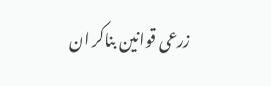زرعی قوانین بناکر ان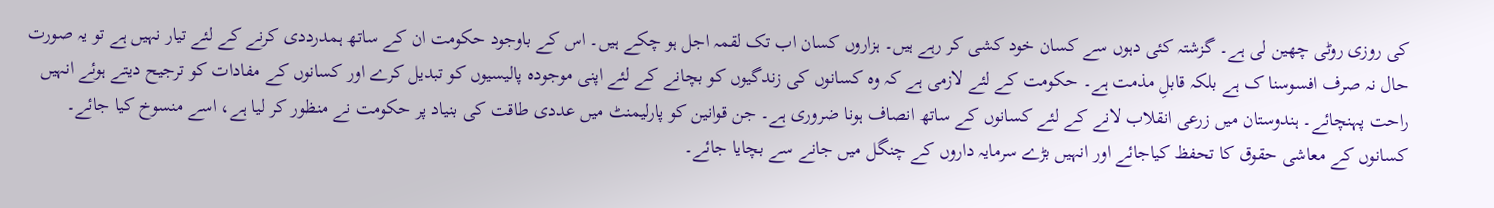کی روزی روٹی چھین لی ہے۔ گزشتہ کئی دہوں سے کسان خود کشی کر رہے ہیں۔ ہزاروں کسان اب تک لقمہ اجل ہو چکے ہیں۔ اس کے باوجود حکومت ان کے ساتھ ہمدرددی کرنے کے لئے تیار نہیں ہے تو یہ صورت حال نہ صرف افسوسنا ک ہے بلکہ قابلِ مذمت ہے۔ حکومت کے لئے لازمی ہے کہ وہ کسانوں کی زندگیوں کو بچانے کے لئے اپنی موجودہ پالیسیوں کو تبدیل کرے اور کسانوں کے مفادات کو ترجیح دیتے ہوئے انہیں راحت پہنچائے۔ ہندوستان میں زرعی انقلاب لانے کے لئے کسانوں کے ساتھ انصاف ہونا ضروری ہے۔ جن قوانین کو پارلیمنٹ میں عددی طاقت کی بنیاد پر حکومت نے منظور کر لیا ہے، اسے منسوخ کیا جائے۔ کسانوں کے معاشی حقوق کا تحفظ کیاجائے اور انہیں بڑے سرمایہ داروں کے چنگل میں جانے سے بچایا جائے۔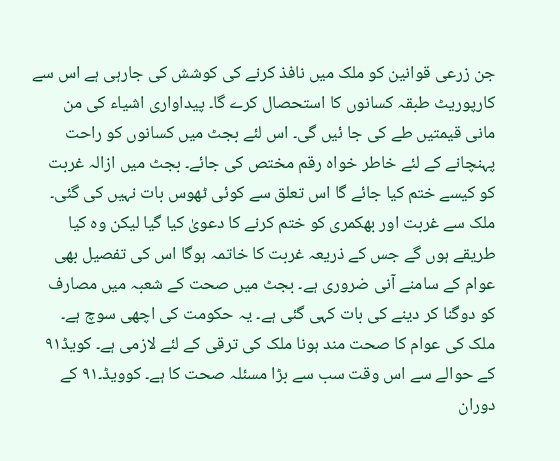جن زرعی قوانین کو ملک میں نافذ کرنے کی کوشش کی جارہی ہے اس سے کارپوریٹ طبقہ کسانوں کا استحصال کرے گا۔ پیداواری اشیاء کی من مانی قیمتیں طے کی جا ئیں گی۔ اس لئے بجٹ میں کسانوں کو راحت پہنچانے کے لئے خاطر خواہ رقم مختص کی جائے۔ بجٹ میں ازالہ غربت کو کیسے ختم کیا جائے گا اس تعلق سے کوئی ٹھوس بات نہیں کی گئی۔ ملک سے غربت اور بھکمری کو ختم کرنے کا دعویٰ کیا گیا لیکن وہ کیا طریقے ہوں گے جس کے ذریعہ غربت کا خاتمہ ہوگا اس کی تفصیل بھی عوام کے سامنے آنی ضروری ہے۔ بجٹ میں صحت کے شعبہ میں مصارف کو دوگنا کر دینے کی بات کہی گئی ہے۔ یہ حکومت کی اچھی سوچ ہے۔ ملک کی عوام کا صحت مند ہونا ملک کی ترقی کے لئے لازمی ہے۔ کویڈ۹۱ کے حوالے سے اس وقت سب سے بڑا مسئلہ صحت کا ہے۔ کوویڈ۔۹۱ کے دوران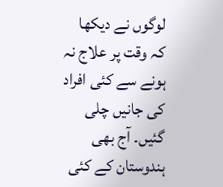لوگوں نے دیکھا کہ وقت پر علاج نہ ہونے سے کئی افراد کی جانیں چلی گئیں۔ آج بھی ہندوستان کے کئی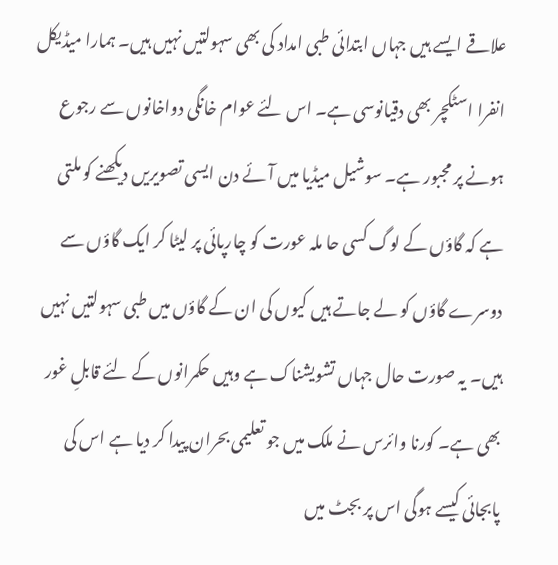علاقے ایسے ہیں جہاں ابتدائی طبی امداد کی بھی سہولتیں نہیں ہیں۔ ہمارا میڈیکل انفرا اسٹکچر بھی دقیانوسی ہے۔ اس لئے عوام خانگی دواخانوں سے رجوع ہونے پر مجبور ہے۔ سوشیل میڈیا میں آ ئے دن ایسی تصویریں دیکھنے کو ملتی ہے کہ گاؤں کے لوگ کسی حا ملہ عورت کو چارپائی پر لیٹا کر ایک گاؤں سے دوسرے گاؤں کو لے جاتے ہیں کیوں کی ان کے گاؤں میں طبی سہولتیں نہیں ہیں۔ یہ صورت حال جہاں تشویشناک ہے وہیں حکمرانوں کے لئے قابلِ غور بھی ہے۔ کورنا وائرس نے ملک میں جو تعلیمی بحران پیدا کر دیا ہے اس کی پابجائی کیسے ہوگی اس پر بجٹ میں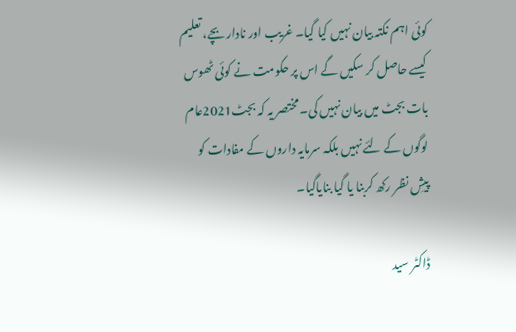کوئی اہم نکتہ بیان نہیں کیا گیا۔ غریب اور نادار بچے، تعلیم کیسے حاصل کر سکیں گے اس پر حکومت نے کوئی ٹھوس بات بجٹ میں بیان نہیں کی۔ مختصر یہ کہ بجٹ2021عام لوگوں کے لئے نہیں بلکہ سرمایہ داروں کے مفادات کو پیشِ نظر رکھ کربنا یا گیا بنایاگیا۔

ڈاکٹر سید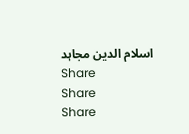اسلام الدین مجاہد
Share
Share
Share